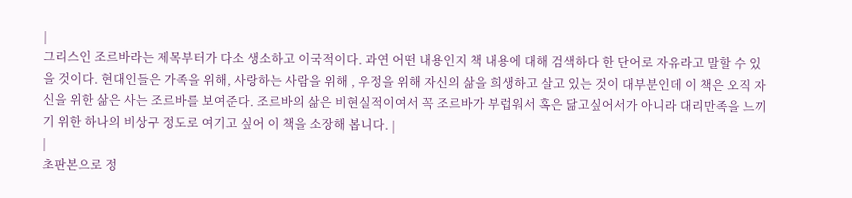|
그리스인 조르바라는 제목부터가 다소 생소하고 이국적이다. 과연 어떤 내용인지 책 내용에 대해 검색하다 한 단어로 자유라고 말할 수 있을 것이다. 현대인들은 가족을 위해, 사랑하는 사람을 위해 , 우정을 위해 자신의 삶을 희생하고 살고 있는 것이 대부분인데 이 책은 오직 자신을 위한 삶은 사는 조르바를 보여준다. 조르바의 삶은 비현실적이여서 꼭 조르바가 부럽워서 혹은 닮고싶어서가 아니라 대리만족을 느끼기 위한 하나의 비상구 정도로 여기고 싶어 이 책을 소장해 봅니다. |
|
초판본으로 정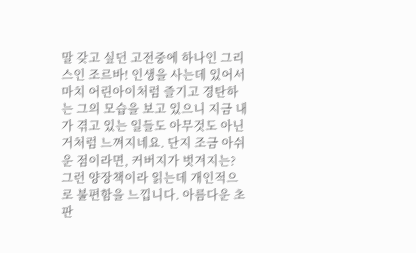말 갖고 싶던 고전중에 하나인 그리스인 조르바! 인생을 사는데 있어서 마치 어린아이처럼 즐기고 경탄하는 그의 모습을 보고 있으니 지금 내가 겪고 있는 일들도 아무것도 아닌거처럼 느껴지네요. 단지 조금 아쉬운 점이라면, 커버지가 벗겨지는? 그런 양장책이라 읽는데 개인적으로 불편함을 느낍니다. 아름다운 초판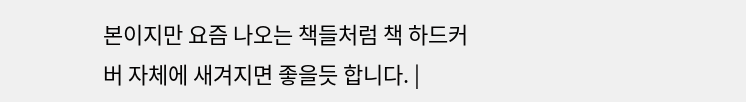본이지만 요즘 나오는 책들처럼 책 하드커버 자체에 새겨지면 좋을듯 합니다. |